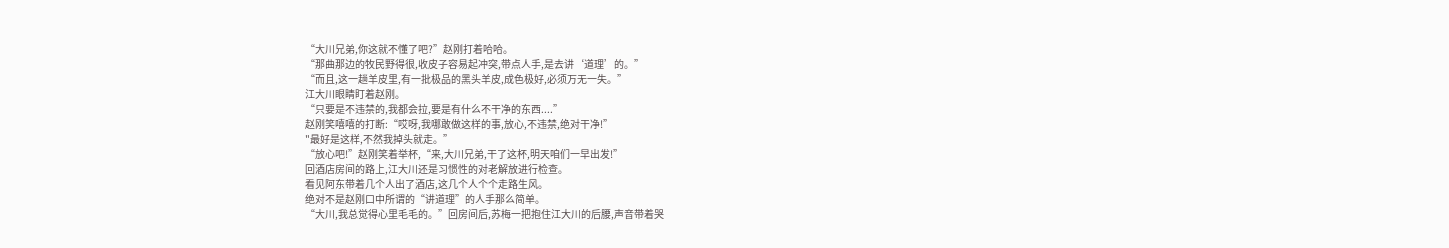“大川兄弟,你这就不懂了吧?”赵刚打着哈哈。
“那曲那边的牧民野得很,收皮子容易起冲突,带点人手,是去讲‘道理’的。”
“而且,这一趟羊皮里,有一批极品的黑头羊皮,成色极好,必须万无一失。”
江大川眼睛盯着赵刚。
“只要是不违禁的,我都会拉,要是有什么不干净的东西....”
赵刚笑嘻嘻的打断:“哎呀,我哪敢做这样的事,放心,不违禁,绝对干净!”
"最好是这样,不然我掉头就走。”
“放心吧!”赵刚笑着举杯,“来,大川兄弟,干了这杯,明天咱们一早出发!”
回酒店房间的路上,江大川还是习惯性的对老解放进行检查。
看见阿东带着几个人出了酒店,这几个人个个走路生风。
绝对不是赵刚口中所谓的“讲道理”的人手那么简单。
“大川,我总觉得心里毛毛的。”回房间后,苏梅一把抱住江大川的后腰,声音带着哭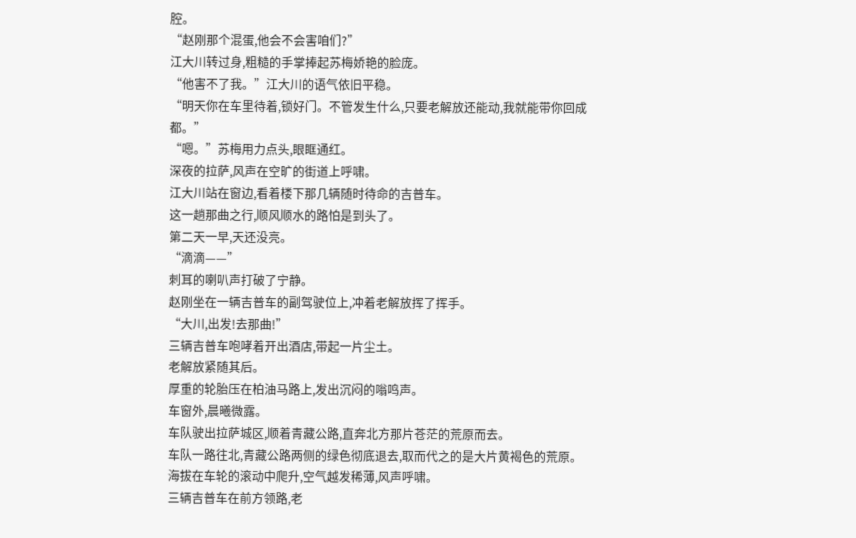腔。
“赵刚那个混蛋,他会不会害咱们?”
江大川转过身,粗糙的手掌捧起苏梅娇艳的脸庞。
“他害不了我。”江大川的语气依旧平稳。
“明天你在车里待着,锁好门。不管发生什么,只要老解放还能动,我就能带你回成都。”
“嗯。”苏梅用力点头,眼眶通红。
深夜的拉萨,风声在空旷的街道上呼啸。
江大川站在窗边,看着楼下那几辆随时待命的吉普车。
这一趟那曲之行,顺风顺水的路怕是到头了。
第二天一早,天还没亮。
“滴滴——”
刺耳的喇叭声打破了宁静。
赵刚坐在一辆吉普车的副驾驶位上,冲着老解放挥了挥手。
“大川,出发!去那曲!”
三辆吉普车咆哮着开出酒店,带起一片尘土。
老解放紧随其后。
厚重的轮胎压在柏油马路上,发出沉闷的嗡鸣声。
车窗外,晨曦微露。
车队驶出拉萨城区,顺着青藏公路,直奔北方那片苍茫的荒原而去。
车队一路往北,青藏公路两侧的绿色彻底退去,取而代之的是大片黄褐色的荒原。
海拔在车轮的滚动中爬升,空气越发稀薄,风声呼啸。
三辆吉普车在前方领路,老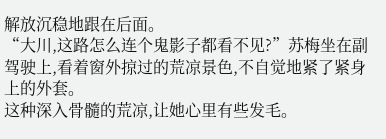解放沉稳地跟在后面。
“大川,这路怎么连个鬼影子都看不见?”苏梅坐在副驾驶上,看着窗外掠过的荒凉景色,不自觉地紧了紧身上的外套。
这种深入骨髓的荒凉,让她心里有些发毛。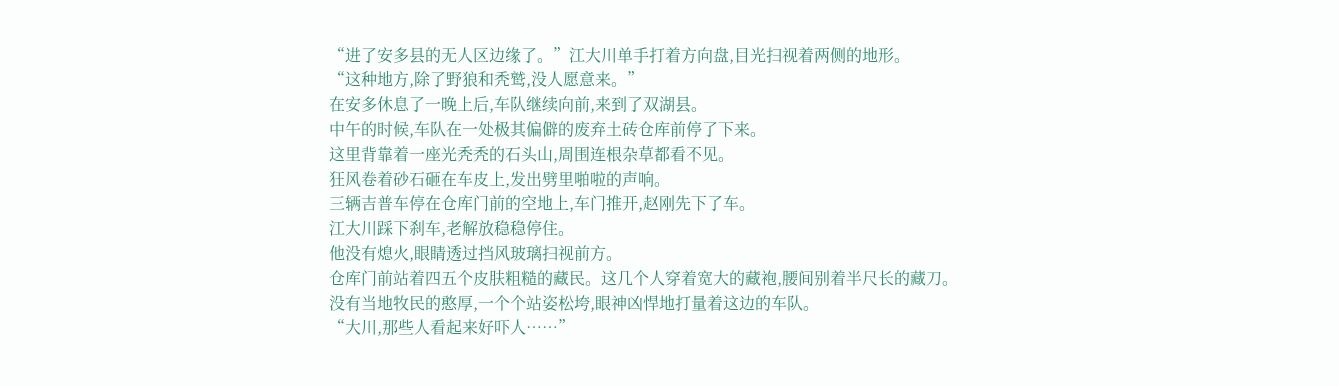“进了安多县的无人区边缘了。”江大川单手打着方向盘,目光扫视着两侧的地形。
“这种地方,除了野狼和秃鹫,没人愿意来。”
在安多休息了一晚上后,车队继续向前,来到了双湖县。
中午的时候,车队在一处极其偏僻的废弃土砖仓库前停了下来。
这里背靠着一座光秃秃的石头山,周围连根杂草都看不见。
狂风卷着砂石砸在车皮上,发出劈里啪啦的声响。
三辆吉普车停在仓库门前的空地上,车门推开,赵刚先下了车。
江大川踩下刹车,老解放稳稳停住。
他没有熄火,眼睛透过挡风玻璃扫视前方。
仓库门前站着四五个皮肤粗糙的藏民。这几个人穿着宽大的藏袍,腰间别着半尺长的藏刀。
没有当地牧民的憨厚,一个个站姿松垮,眼神凶悍地打量着这边的车队。
“大川,那些人看起来好吓人……”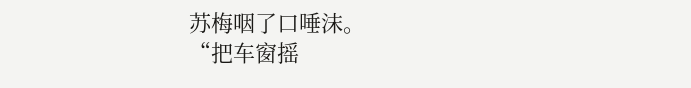苏梅咽了口唾沫。
“把车窗摇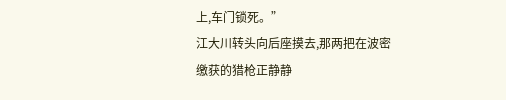上,车门锁死。”
江大川转头向后座摸去,那两把在波密缴获的猎枪正静静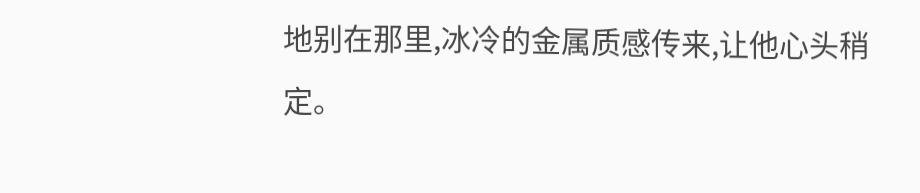地别在那里,冰冷的金属质感传来,让他心头稍定。